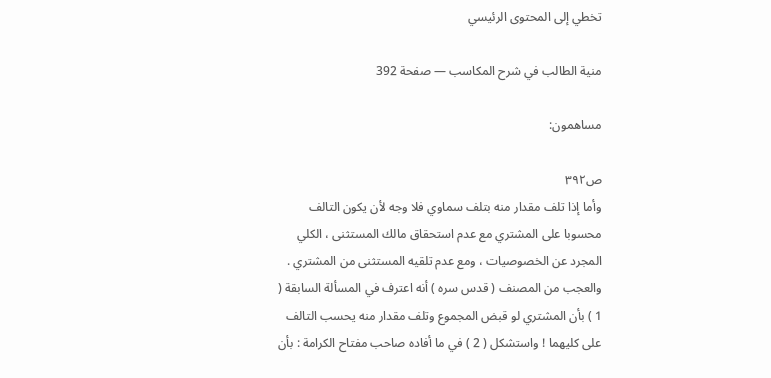تخطي إلى المحتوى الرئيسي

منية الطالب في شرح المكاسب — صفحة 392

مساهمون:

ص٣٩٢
وأما إذا تلف مقدار منه بتلف سماوي فلا وجه لأن يكون التالف محسوبا على المشتري مع عدم استحقاق مالك المستثنى ، الكلي المجرد عن الخصوصيات ، ومع عدم تلقيه المستثنى من المشتري . والعجب من المصنف ( قدس سره ) أنه اعترف في المسألة السابقة ( 1 ) بأن المشتري لو قبض المجموع وتلف مقدار منه يحسب التالف على كليهما ! واستشكل ( 2 ) في ما أفاده صاحب مفتاح الكرامة : بأن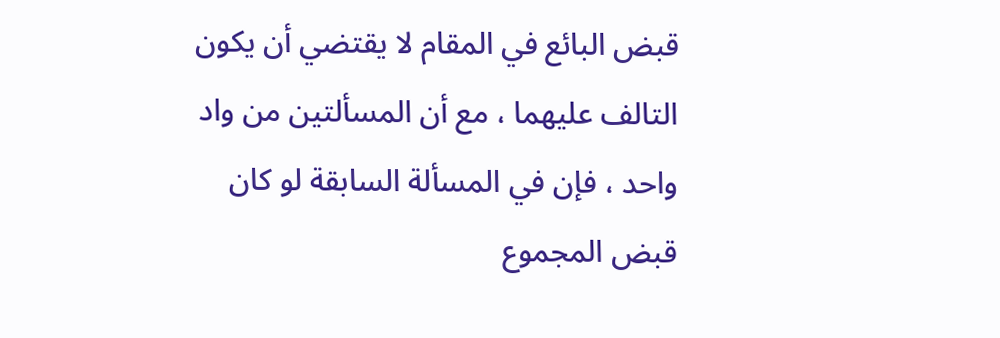قبض البائع في المقام لا يقتضي أن يكون التالف عليهما ، مع أن المسألتين من واد واحد ، فإن في المسألة السابقة لو كان قبض المجموع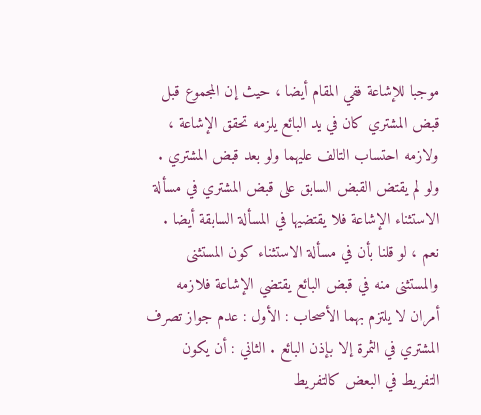موجبا للإشاعة ففي المقام أيضا ، حيث إن المجموع قبل قبض المشتري كان في يد البائع يلزمه تحقق الإشاعة ، ولازمه احتساب التالف عليهما ولو بعد قبض المشتري . ولو لم يقتض القبض السابق على قبض المشتري في مسألة الاستثناء الإشاعة فلا يقتضيها في المسألة السابقة أيضا . نعم ، لو قلنا بأن في مسألة الاستثناء كون المستثنى والمستثنى منه في قبض البائع يقتضي الإشاعة فلازمه أمران لا يلتزم بهما الأصحاب : الأول : عدم جواز تصرف المشتري في الثمرة إلا بإذن البائع . الثاني : أن يكون التفريط في البعض كالتفريط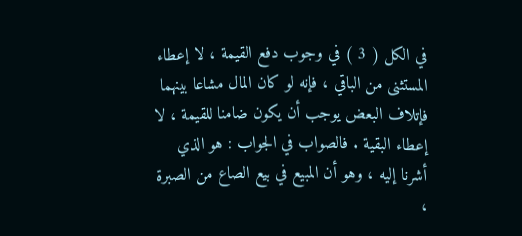في الكل ( 3 ) في وجوب دفع القيمة ، لا إعطاء المستثنى من الباقي ، فإنه لو كان المال مشاعا بينهما فإتلاف البعض يوجب أن يكون ضامنا للقيمة ، لا إعطاء البقية . فالصواب في الجواب : هو الذي أشرنا إليه ، وهو أن المبيع في بيع الصاع من الصبرة ،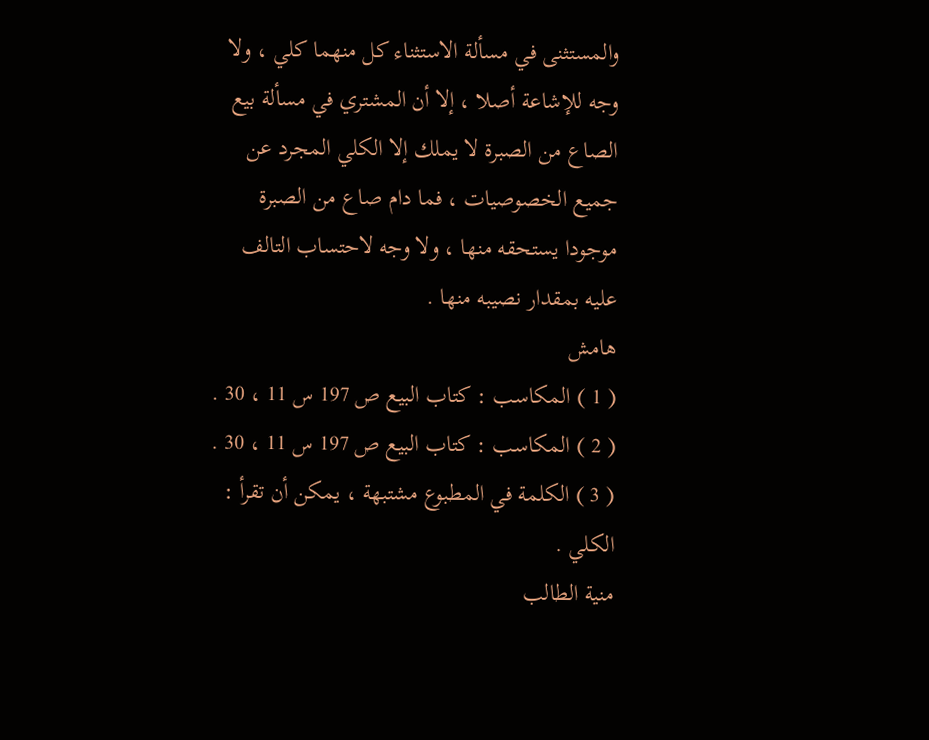والمستثنى في مسألة الاستثناء كل منهما كلي ، ولا وجه للإشاعة أصلا ، إلا أن المشتري في مسألة بيع الصاع من الصبرة لا يملك إلا الكلي المجرد عن جميع الخصوصيات ، فما دام صاع من الصبرة موجودا يستحقه منها ، ولا وجه لاحتساب التالف عليه بمقدار نصيبه منها .
هامش
( 1 ) المكاسب : كتاب البيع ص 197 س 11 ، 30 . ( 2 ) المكاسب : كتاب البيع ص 197 س 11 ، 30 . ( 3 ) الكلمة في المطبوع مشتبهة ، يمكن أن تقرأ : الكلي .
منية الطالب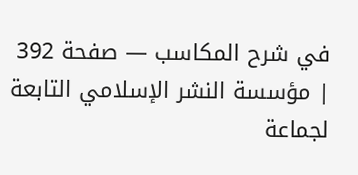في شرح المكاسب — صفحة 392 | مؤسسة النشر الإسلامي التابعة لجماعة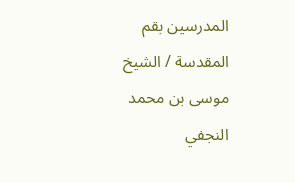المدرسين بقم المقدسة / الشيخ موسى بن محمد النجفي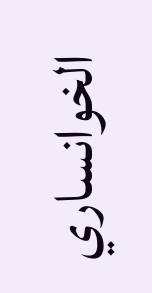الخوانساري